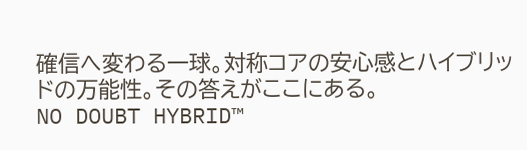確信へ変わる一球。対称コアの安心感とハイブリッドの万能性。その答えがここにある。
NO DOUBT HYBRID™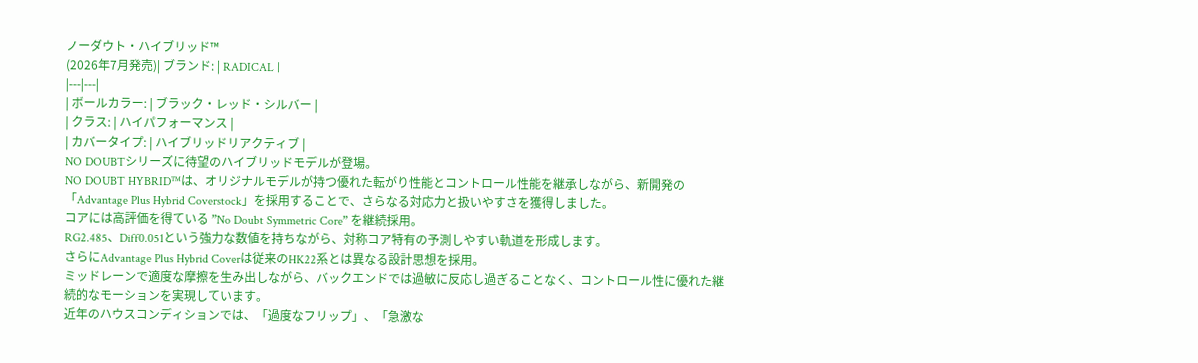ノーダウト・ハイブリッド™
(2026年7月発売)| ブランド: | RADICAL |
|---|---|
| ボールカラー: | ブラック・レッド・シルバー |
| クラス: | ハイパフォーマンス |
| カバータイプ: | ハイブリッドリアクティブ |
NO DOUBTシリーズに待望のハイブリッドモデルが登場。
NO DOUBT HYBRID™は、オリジナルモデルが持つ優れた転がり性能とコントロール性能を継承しながら、新開発の「Advantage Plus Hybrid Coverstock」を採用することで、さらなる対応力と扱いやすさを獲得しました。
コアには高評価を得ている ”No Doubt Symmetric Core” を継続採用。
RG2.485、Diff0.051という強力な数値を持ちながら、対称コア特有の予測しやすい軌道を形成します。
さらにAdvantage Plus Hybrid Coverは従来のHK22系とは異なる設計思想を採用。
ミッドレーンで適度な摩擦を生み出しながら、バックエンドでは過敏に反応し過ぎることなく、コントロール性に優れた継続的なモーションを実現しています。
近年のハウスコンディションでは、「過度なフリップ」、「急激な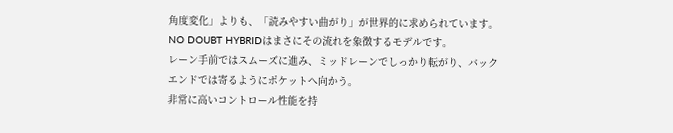角度変化」よりも、「読みやすい曲がり」が世界的に求められています。
NO DOUBT HYBRIDはまさにその流れを象徴するモデルです。
レーン手前ではスムーズに進み、ミッドレーンでしっかり転がり、バックエンドでは寄るようにポケットへ向かう。
非常に高いコントロール性能を持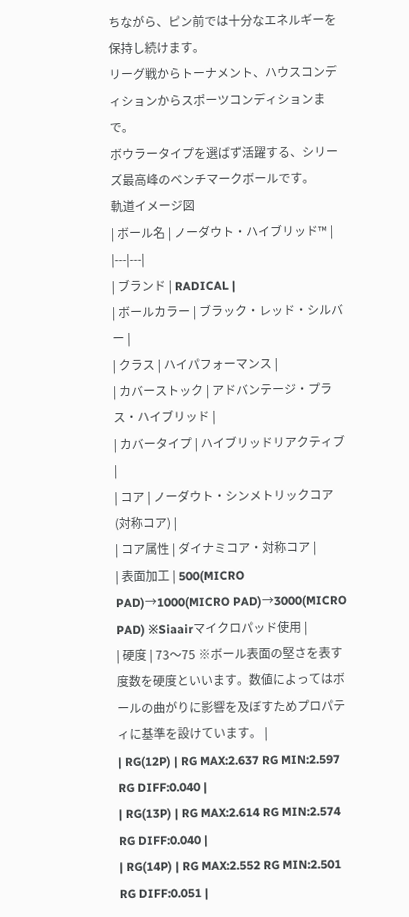ちながら、ピン前では十分なエネルギーを保持し続けます。
リーグ戦からトーナメント、ハウスコンディションからスポーツコンディションまで。
ボウラータイプを選ばず活躍する、シリーズ最高峰のベンチマークボールです。
軌道イメージ図
| ボール名 | ノーダウト・ハイブリッド™ |
|---|---|
| ブランド | RADICAL |
| ボールカラー | ブラック・レッド・シルバー |
| クラス | ハイパフォーマンス |
| カバーストック | アドバンテージ・プラス・ハイブリッド |
| カバータイプ | ハイブリッドリアクティブ |
| コア | ノーダウト・シンメトリックコア(対称コア) |
| コア属性 | ダイナミコア・対称コア |
| 表面加工 | 500(MICRO PAD)→1000(MICRO PAD)→3000(MICRO PAD) ※Siaairマイクロパッド使用 |
| 硬度 | 73〜75 ※ボール表面の堅さを表す度数を硬度といいます。数値によってはボールの曲がりに影響を及ぼすためプロパティに基準を設けています。 |
| RG(12P) | RG MAX:2.637 RG MIN:2.597 RG DIFF:0.040 |
| RG(13P) | RG MAX:2.614 RG MIN:2.574 RG DIFF:0.040 |
| RG(14P) | RG MAX:2.552 RG MIN:2.501 RG DIFF:0.051 |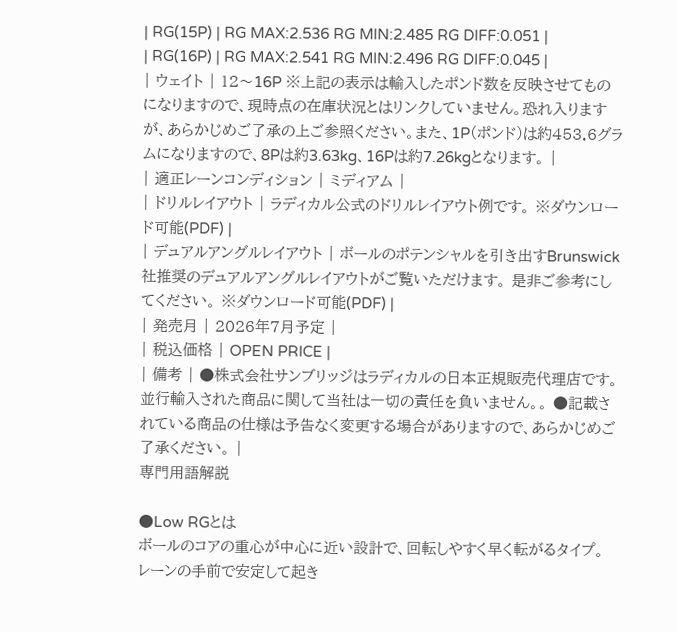| RG(15P) | RG MAX:2.536 RG MIN:2.485 RG DIFF:0.051 |
| RG(16P) | RG MAX:2.541 RG MIN:2.496 RG DIFF:0.045 |
| ウェイト | 12〜16P ※上記の表示は輸入したポンド数を反映させてものになりますので、現時点の在庫状況とはリンクしていません。恐れ入りますが、あらかじめご了承の上ご参照ください。また、1P(ポンド)は約453.6グラムになりますので、8Pは約3.63kg、16Pは約7.26kgとなります。 |
| 適正レーンコンディション | ミディアム |
| ドリルレイアウト | ラディカル公式のドリルレイアウト例です。 ※ダウンロード可能(PDF) |
| デュアルアングルレイアウト | ボールのポテンシャルを引き出すBrunswick社推奨のデュアルアングルレイアウトがご覧いただけます。 是非ご参考にしてください。 ※ダウンロード可能(PDF) |
| 発売月 | 2026年7月予定 |
| 税込価格 | OPEN PRICE |
| 備考 | ●株式会社サンブリッジはラディカルの日本正規販売代理店です。並行輸入された商品に関して当社は一切の責任を負いません。。 ●記載されている商品の仕様は予告なく変更する場合がありますので、あらかじめご了承ください。 |
専門用語解説

●Low RGとは
ボールのコアの重心が中心に近い設計で、回転しやすく早く転がるタイプ。
レーンの手前で安定して起き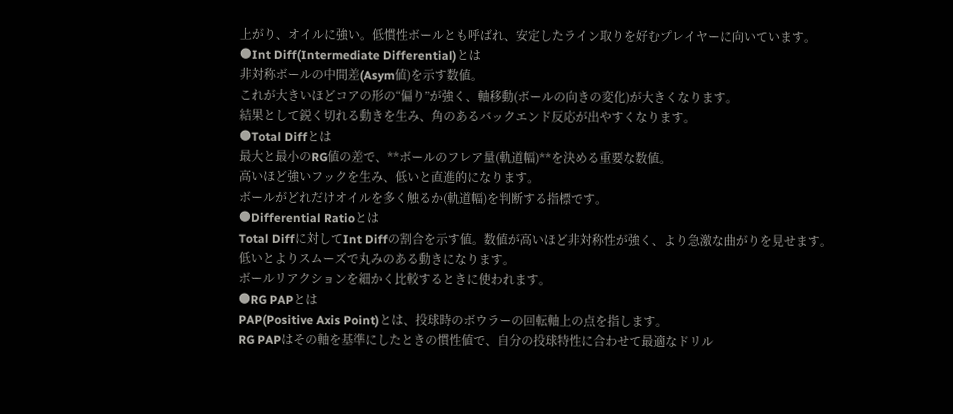上がり、オイルに強い。低慣性ボールとも呼ばれ、安定したライン取りを好むプレイヤーに向いています。
●Int Diff(Intermediate Differential)とは
非対称ボールの中間差(Asym値)を示す数値。
これが大きいほどコアの形の“偏り”が強く、軸移動(ボールの向きの変化)が大きくなります。
結果として鋭く切れる動きを生み、角のあるバックエンド反応が出やすくなります。
●Total Diffとは
最大と最小のRG値の差で、**ボールのフレア量(軌道幅)**を決める重要な数値。
高いほど強いフックを生み、低いと直進的になります。
ボールがどれだけオイルを多く触るか(軌道幅)を判断する指標です。
●Differential Ratioとは
Total Diffに対してInt Diffの割合を示す値。数値が高いほど非対称性が強く、より急激な曲がりを見せます。
低いとよりスムーズで丸みのある動きになります。
ボールリアクションを細かく比較するときに使われます。
●RG PAPとは
PAP(Positive Axis Point)とは、投球時のボウラーの回転軸上の点を指します。
RG PAPはその軸を基準にしたときの慣性値で、自分の投球特性に合わせて最適なドリル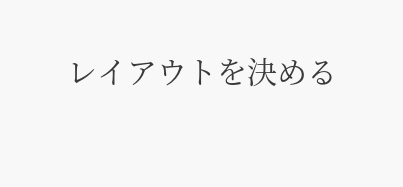レイアウトを決める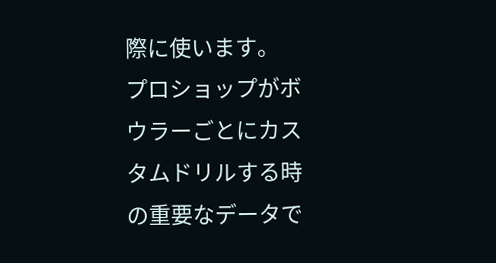際に使います。
プロショップがボウラーごとにカスタムドリルする時の重要なデータで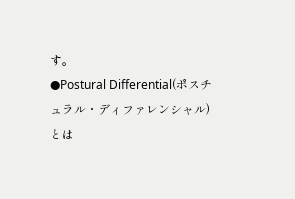す。
●Postural Differential(ポスチュラル・ディファレンシャル)とは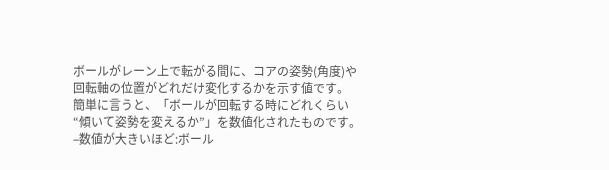ボールがレーン上で転がる間に、コアの姿勢(角度)や回転軸の位置がどれだけ変化するかを示す値です。
簡単に言うと、「ボールが回転する時にどれくらい“傾いて姿勢を変えるか”」を数値化されたものです。
–数値が大きいほど:ボール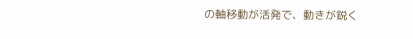の軸移動が活発で、動きが鋭く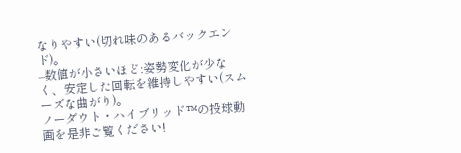なりやすい(切れ味のあるバックエンド)。
–数値が小さいほど:姿勢変化が少なく、安定した回転を維持しやすい(スムーズな曲がり)。
ノーダウト・ハイブリッド™の投球動画を是非ご覧ください!